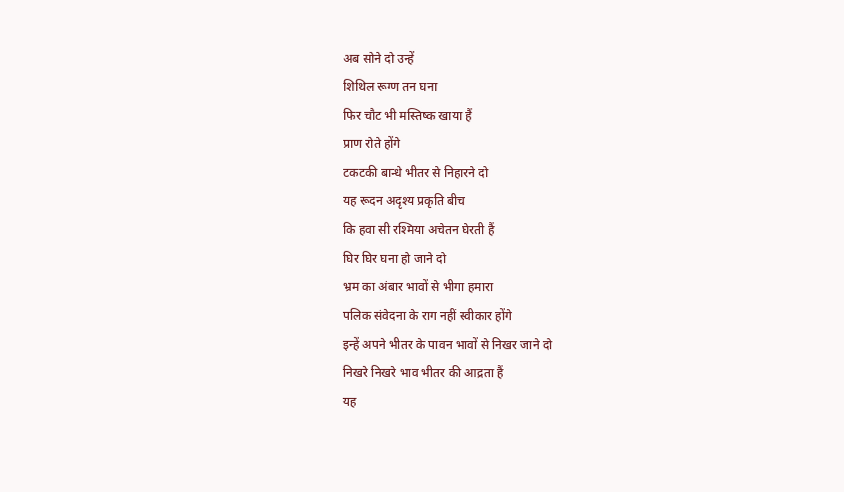अब सोने दो उन्हें
शिथिल रूग्ण तन घना
फिर चौट भी मस्तिष्क खाया हैं
प्राण रोते होंगे
टकटकी बान्धे भीतर से निहारने दो
यह रूदन अदृश्य प्रकृति बीच
कि हवा सी रश्मिया अचेतन घेरती हैं
घिर घिर घना हो जाने दो
भ्रम का अंबार भावों से भीगा हमारा
पलिक संवेदना के राग नहीं स्वीकार होंगे
इन्हें अपने भीतर के पावन भावों से निखर जाने दो
निखरे निखरे भाव भीतर की आद्रता हैं
यह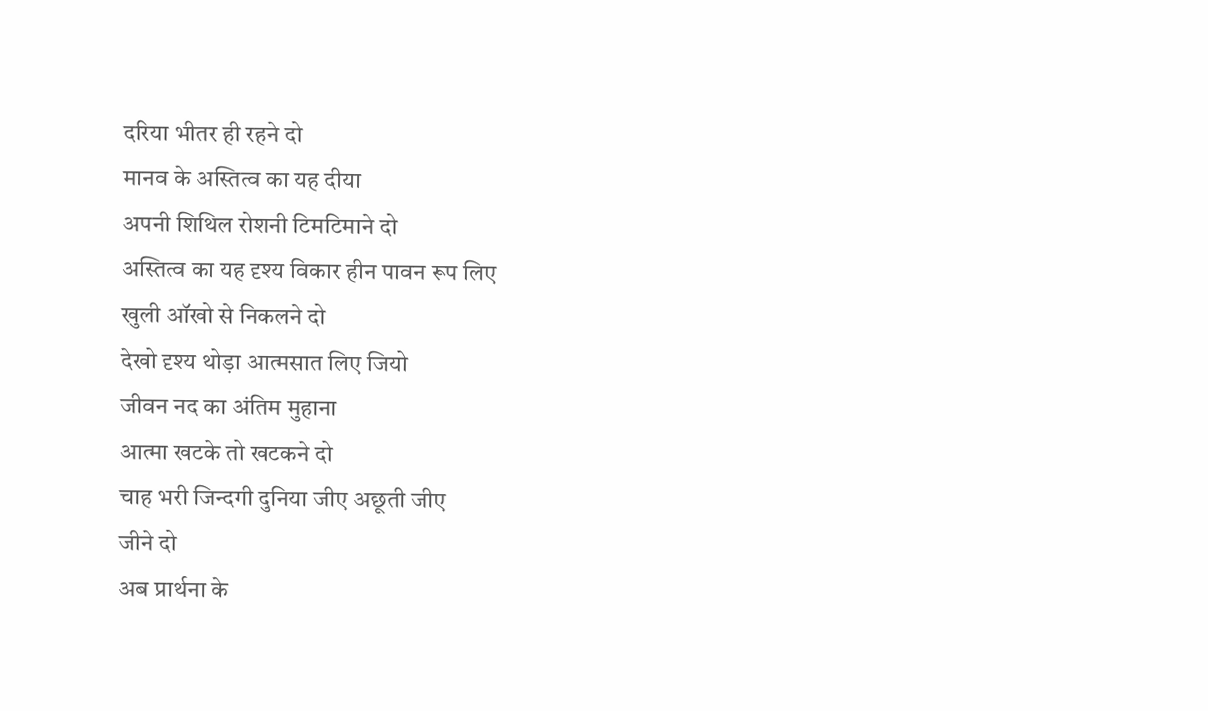दरिया भीतर ही रहने दो
मानव के अस्तित्व का यह दीया
अपनी शिथिल रोशनी टिमटिमाने दो
अस्तित्व का यह दृश्य विकार हीन पावन रूप लिए
खुली ऑखो से निकलने दो
देखो दृश्य थोड़ा आत्मसात लिए जियो
जीवन नद का अंतिम मुहाना
आत्मा खटके तो खटकने दो
चाह भरी जिन्दगी दुनिया जीए अछूती जीए
जीने दो
अब प्रार्थना के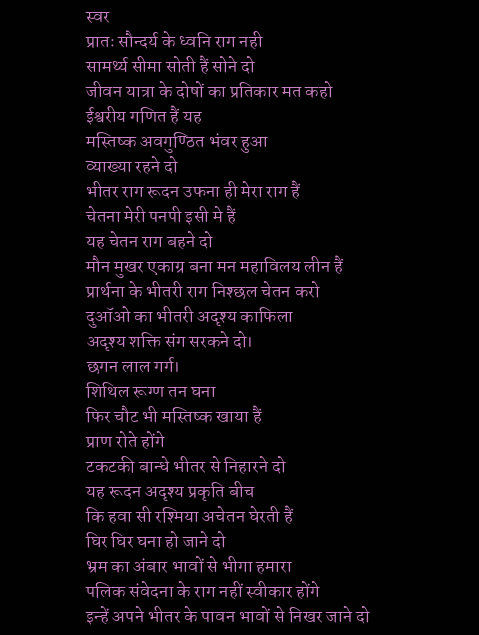स्वर
प्रातः सौन्दर्य के ध्वनि राग नही
सामर्थ्य सीमा सोती हैं सोने दो
जीवन यात्रा के दोषों का प्रतिकार मत कहो
ईश्वरीय गणित हैं यह
मस्तिष्क अवगुण्ठित भंवर हुआ
व्याख्या रहने दो
भीतर राग रूदन उफना ही मेरा राग हैं
चेतना मेरी पनपी इसी मे हैं
यह चेतन राग बहने दो
मौन मुखर एकाग्र बना मन महाविलय लीन हैं
प्रार्थना के भीतरी राग निश्छल चेतन करो
दुऑओ का भीतरी अदृश्य काफिला
अदृश्य शक्ति संग सरकने दो।
छगन लाल गर्ग।
शिथिल रूग्ण तन घना
फिर चौट भी मस्तिष्क खाया हैं
प्राण रोते होंगे
टकटकी बान्धे भीतर से निहारने दो
यह रूदन अदृश्य प्रकृति बीच
कि हवा सी रश्मिया अचेतन घेरती हैं
घिर घिर घना हो जाने दो
भ्रम का अंबार भावों से भीगा हमारा
पलिक संवेदना के राग नहीं स्वीकार होंगे
इन्हें अपने भीतर के पावन भावों से निखर जाने दो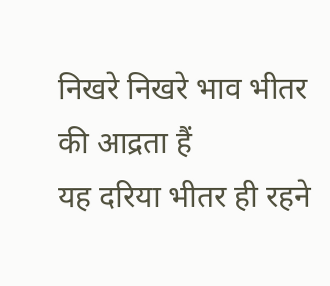निखरे निखरे भाव भीतर की आद्रता हैं
यह दरिया भीतर ही रहने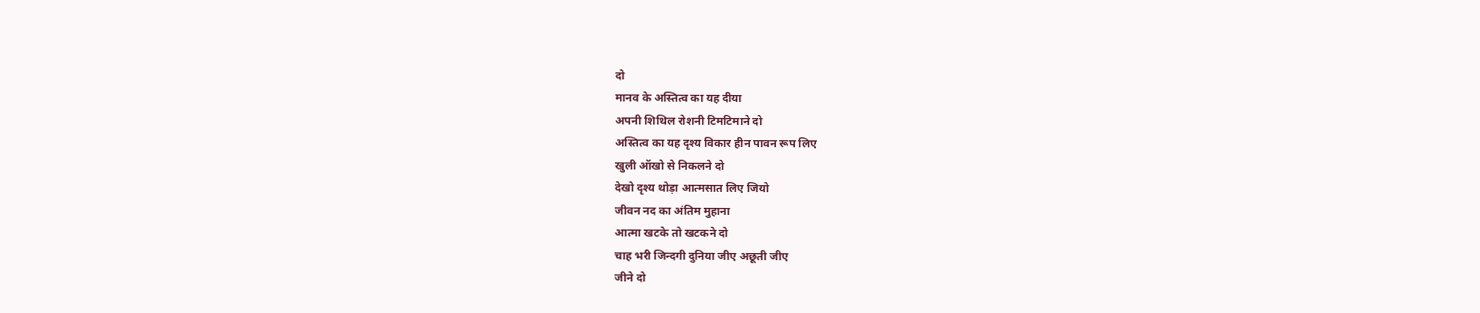दो
मानव के अस्तित्व का यह दीया
अपनी शिथिल रोशनी टिमटिमाने दो
अस्तित्व का यह दृश्य विकार हीन पावन रूप लिए
खुली ऑखो से निकलने दो
देखो दृश्य थोड़ा आत्मसात लिए जियो
जीवन नद का अंतिम मुहाना
आत्मा खटके तो खटकने दो
चाह भरी जिन्दगी दुनिया जीए अछूती जीए
जीने दो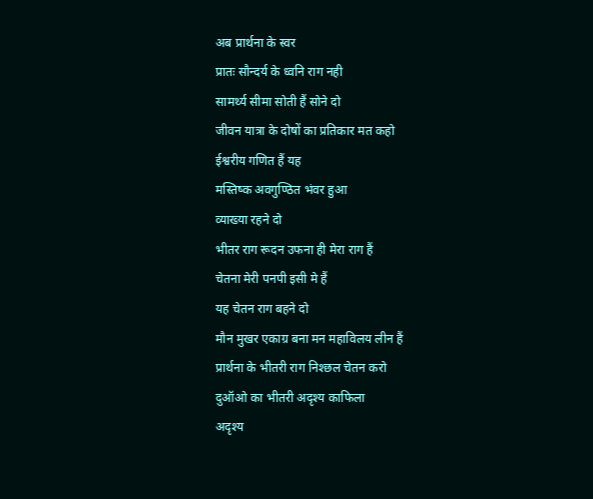अब प्रार्थना के स्वर
प्रातः सौन्दर्य के ध्वनि राग नही
सामर्थ्य सीमा सोती हैं सोने दो
जीवन यात्रा के दोषों का प्रतिकार मत कहो
ईश्वरीय गणित हैं यह
मस्तिष्क अवगुण्ठित भंवर हुआ
व्याख्या रहने दो
भीतर राग रूदन उफना ही मेरा राग हैं
चेतना मेरी पनपी इसी मे हैं
यह चेतन राग बहने दो
मौन मुखर एकाग्र बना मन महाविलय लीन हैं
प्रार्थना के भीतरी राग निश्छल चेतन करो
दुऑओ का भीतरी अदृश्य काफिला
अदृश्य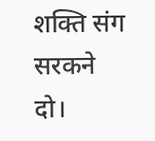शक्ति संग सरकने दो।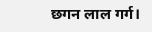छगन लाल गर्ग।